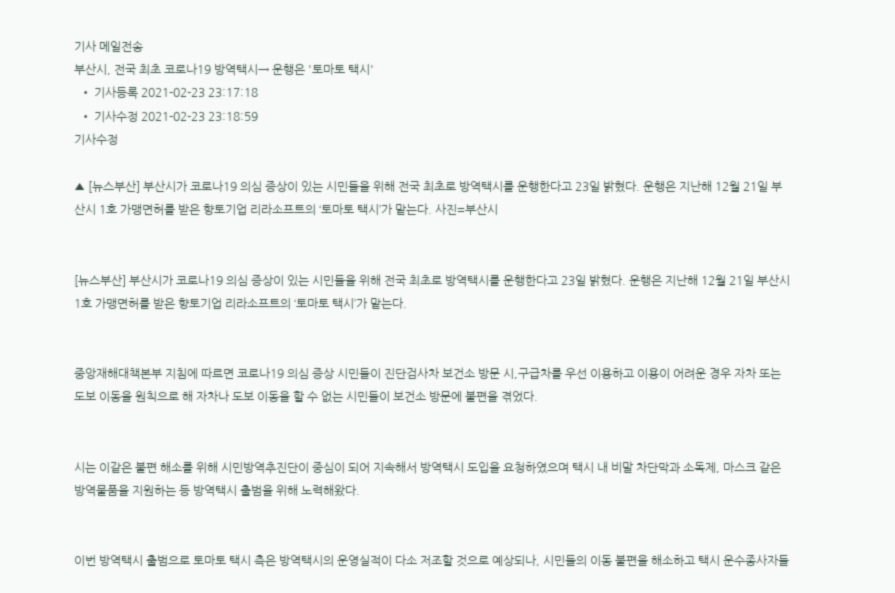기사 메일전송
부산시, 전국 최초 코로나19 방역택시→ 운행은 '토마토 택시'
  • 기사등록 2021-02-23 23:17:18
  • 기사수정 2021-02-23 23:18:59
기사수정

▲ [뉴스부산] 부산시가 코로나19 의심 증상이 있는 시민들을 위해 전국 최초로 방역택시를 운행한다고 23일 밝혔다. 운행은 지난해 12월 21일 부산시 1호 가맹면허를 받은 향토기업 리라소프트의 ‘토마토 택시’가 맡는다. 사진=부산시


[뉴스부산] 부산시가 코로나19 의심 증상이 있는 시민들을 위해 전국 최초로 방역택시를 운행한다고 23일 밝혔다. 운행은 지난해 12월 21일 부산시 1호 가맹면허를 받은 향토기업 리라소프트의 ‘토마토 택시’가 맡는다.


중앙재해대책본부 지침에 따르면 코로나19 의심 증상 시민들이 진단검사차 보건소 방문 시,구급차를 우선 이용하고 이용이 어려운 경우 자차 또는 도보 이동을 원칙으로 해 자차나 도보 이동을 할 수 없는 시민들이 보건소 방문에 불편을 겪었다.


시는 이같은 불편 해소를 위해 시민방역추진단이 중심이 되어 지속해서 방역택시 도입을 요청하였으며 택시 내 비말 차단막과 소독제, 마스크 같은 방역물품을 지원하는 등 방역택시 출범을 위해 노력해왔다.


이번 방역택시 출범으로 토마토 택시 측은 방역택시의 운영실적이 다소 저조할 것으로 예상되나, 시민들의 이동 불편을 해소하고 택시 운수종사자들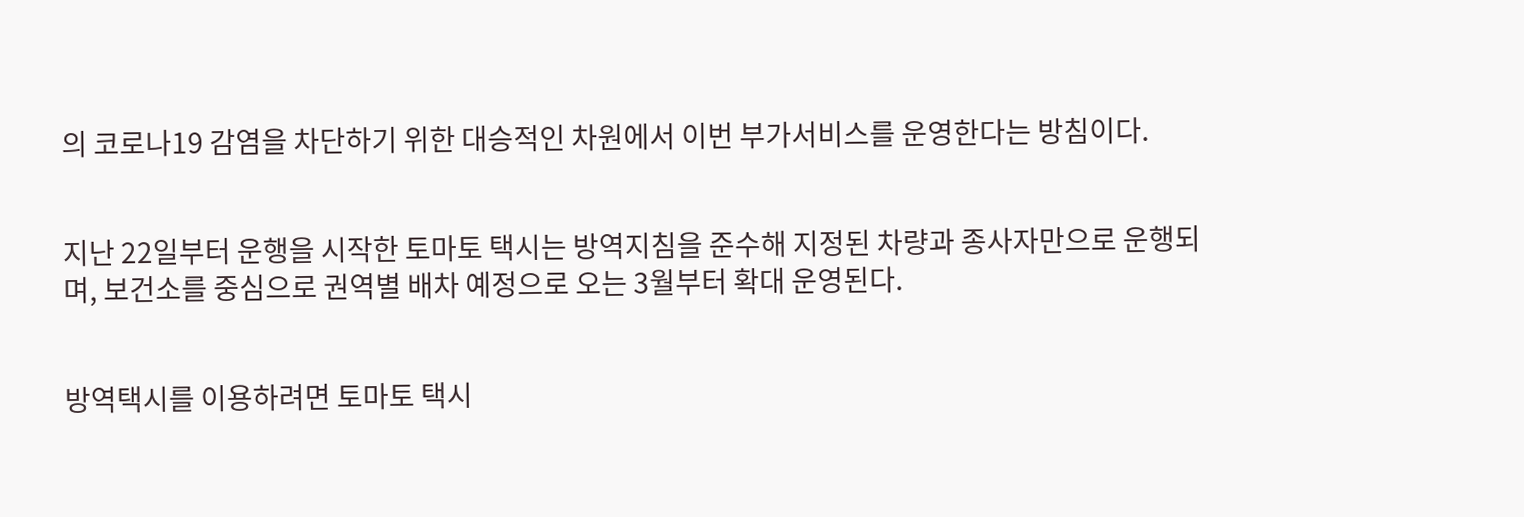의 코로나19 감염을 차단하기 위한 대승적인 차원에서 이번 부가서비스를 운영한다는 방침이다.


지난 22일부터 운행을 시작한 토마토 택시는 방역지침을 준수해 지정된 차량과 종사자만으로 운행되며, 보건소를 중심으로 권역별 배차 예정으로 오는 3월부터 확대 운영된다.


방역택시를 이용하려면 토마토 택시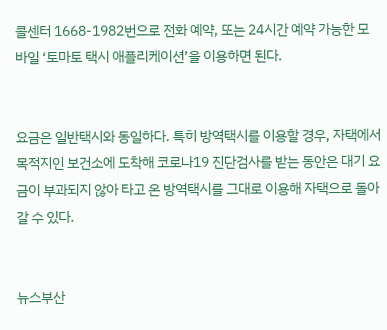콜센터 1668-1982번으로 전화 예약, 또는 24시간 예약 가능한 모바일 ‘토마토 택시 애플리케이션’을 이용하면 된다.


요금은 일반택시와 동일하다. 특히 방역택시를 이용할 경우, 자택에서 목적지인 보건소에 도착해 코로나19 진단검사를 받는 동안은 대기 요금이 부과되지 않아 타고 온 방역택시를 그대로 이용해 자택으로 돌아갈 수 있다.


뉴스부산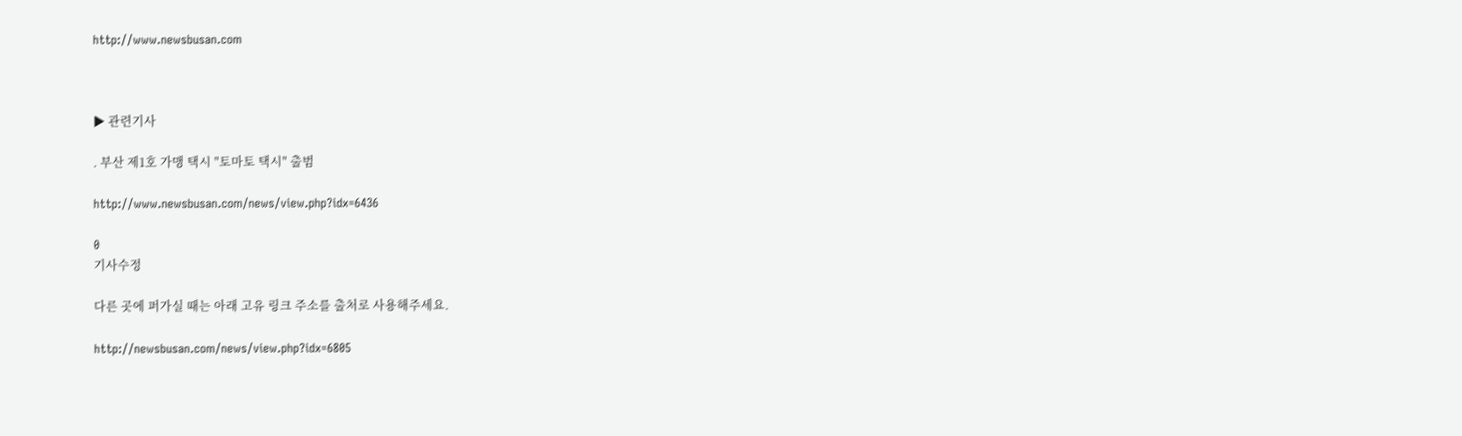http://www.newsbusan.com



▶ 관련기사

. 부산 제1호 가맹 택시 "토마토 택시" 출범

http://www.newsbusan.com/news/view.php?idx=6436

0
기사수정

다른 곳에 퍼가실 때는 아래 고유 링크 주소를 출처로 사용해주세요.

http://newsbusan.com/news/view.php?idx=6805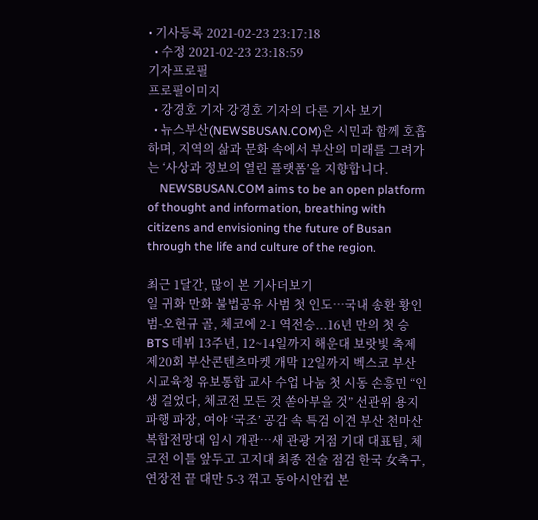• 기사등록 2021-02-23 23:17:18
  • 수정 2021-02-23 23:18:59
기자프로필
프로필이미지
  • 강경호 기자 강경호 기자의 다른 기사 보기
  • 뉴스부산(NEWSBUSAN.COM)은 시민과 함께 호흡하며, 지역의 삶과 문화 속에서 부산의 미래를 그려가는 ‘사상과 정보의 열린 플랫폼’을 지향합니다.
    NEWSBUSAN.COM aims to be an open platform of thought and information, breathing with citizens and envisioning the future of Busan through the life and culture of the region.

최근 1달간, 많이 본 기사더보기
일 귀화 만화 불법공유 사범 첫 인도…국내 송환 황인범-오현규 골, 체코에 2-1 역전승...16년 만의 첫 승 BTS 데뷔 13주년, 12~14일까지 해운대 보랏빛 축제 제20회 부산콘텐츠마켓 개막 12일까지 벡스코 부산시교육청 유보통합 교사 수업 나눔 첫 시동 손흥민 “인생 걸었다, 체코전 모든 것 쏟아부을 것” 선관위 용지 파행 파장, 여야 ‘국조’ 공감 속 특검 이견 부산 천마산 복합전망대 임시 개관…새 관광 거점 기대 대표팀, 체코전 이틀 앞두고 고지대 최종 전술 점검 한국 女축구, 연장전 끝 대만 5-3 꺾고 동아시안컵 본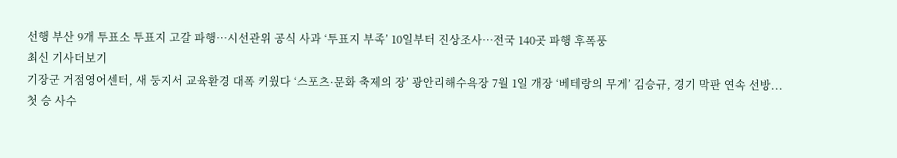선행 부산 9개 투표소 투표지 고갈 파행…시선관위 공식 사과 ‘투표지 부족’ 10일부터 진상조사…전국 140곳 파행 후폭풍
최신 기사더보기
기장군 거점영어센터, 새 둥지서 교육환경 대폭 키웠다 ‘스포츠·문화 축제의 장’ 광안리해수욕장 7월 1일 개장 ‘베테랑의 무게’ 김승규, 경기 막판 연속 선방... 첫 승 사수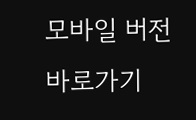모바일 버전 바로가기